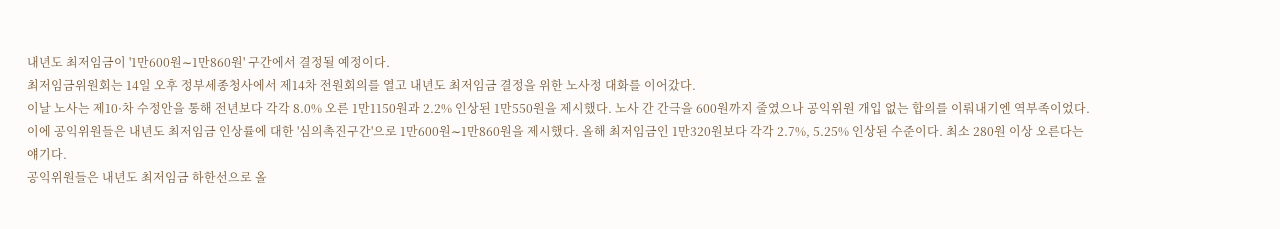내년도 최저임금이 '1만600원∼1만860원' 구간에서 결정될 예정이다.
최저임금위원회는 14일 오후 정부세종청사에서 제14차 전원회의를 열고 내년도 최저임금 결정을 위한 노사정 대화를 이어갔다.
이날 노사는 제10·차 수정안을 통해 전년보다 각각 8.0% 오른 1만1150원과 2.2% 인상된 1만550원을 제시했다. 노사 간 간극을 600원까지 줄였으나 공익위원 개입 없는 합의를 이뤄내기엔 역부족이었다.
이에 공익위원들은 내년도 최저임금 인상률에 대한 '심의촉진구간'으로 1만600원∼1만860원을 제시했다. 올해 최저임금인 1만320원보다 각각 2.7%, 5.25% 인상된 수준이다. 최소 280원 이상 오른다는 얘기다.
공익위원들은 내년도 최저임금 하한선으로 올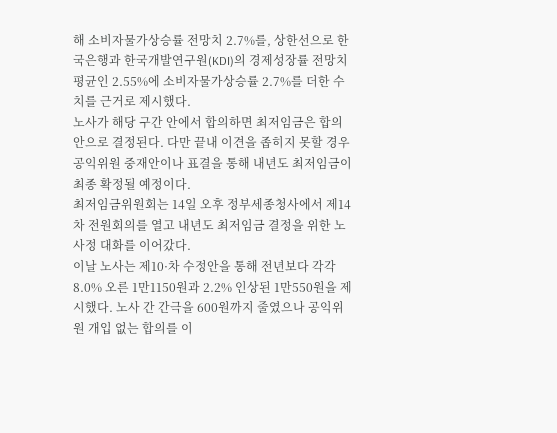해 소비자물가상승률 전망치 2.7%를, 상한선으로 한국은행과 한국개발연구원(KDI)의 경제성장률 전망치 평균인 2.55%에 소비자물가상승률 2.7%를 더한 수치를 근거로 제시했다.
노사가 해당 구간 안에서 합의하면 최저임금은 합의안으로 결정된다. 다만 끝내 이견을 좁히지 못할 경우 공익위원 중재안이나 표결을 통해 내년도 최저임금이 최종 확정될 예정이다.
최저임금위원회는 14일 오후 정부세종청사에서 제14차 전원회의를 열고 내년도 최저임금 결정을 위한 노사정 대화를 이어갔다.
이날 노사는 제10·차 수정안을 통해 전년보다 각각 8.0% 오른 1만1150원과 2.2% 인상된 1만550원을 제시했다. 노사 간 간극을 600원까지 줄였으나 공익위원 개입 없는 합의를 이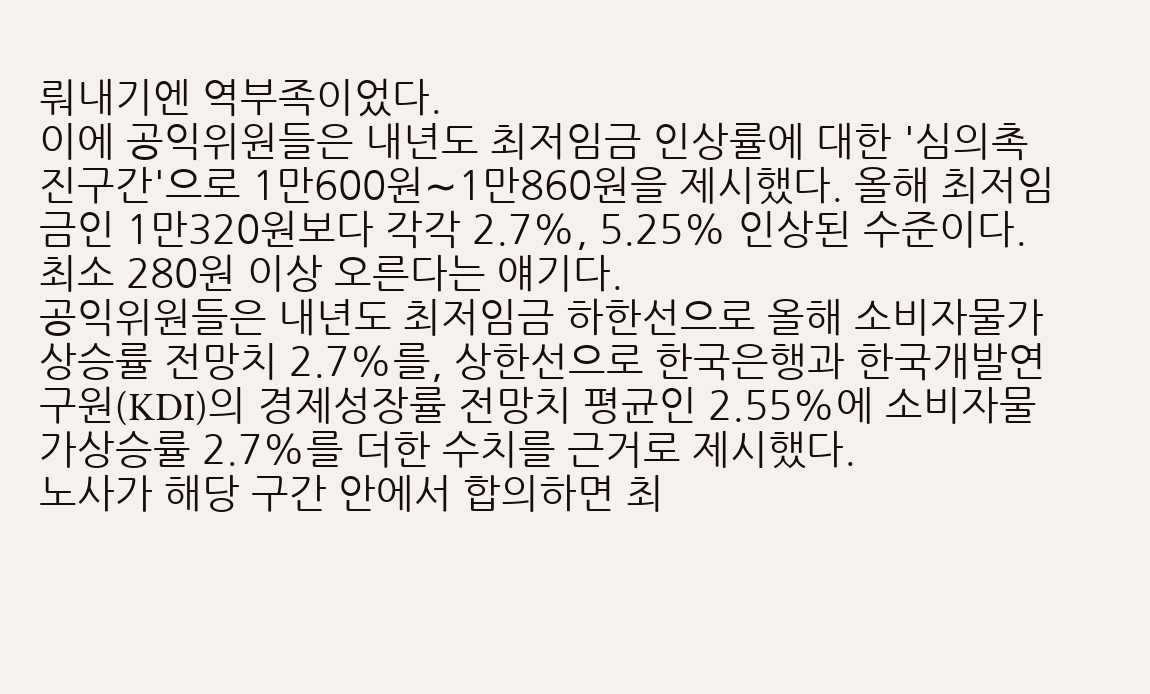뤄내기엔 역부족이었다.
이에 공익위원들은 내년도 최저임금 인상률에 대한 '심의촉진구간'으로 1만600원∼1만860원을 제시했다. 올해 최저임금인 1만320원보다 각각 2.7%, 5.25% 인상된 수준이다. 최소 280원 이상 오른다는 얘기다.
공익위원들은 내년도 최저임금 하한선으로 올해 소비자물가상승률 전망치 2.7%를, 상한선으로 한국은행과 한국개발연구원(KDI)의 경제성장률 전망치 평균인 2.55%에 소비자물가상승률 2.7%를 더한 수치를 근거로 제시했다.
노사가 해당 구간 안에서 합의하면 최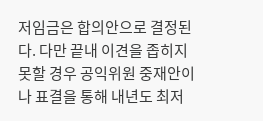저임금은 합의안으로 결정된다. 다만 끝내 이견을 좁히지 못할 경우 공익위원 중재안이나 표결을 통해 내년도 최저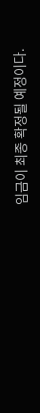임금이 최종 확정될 예정이다.